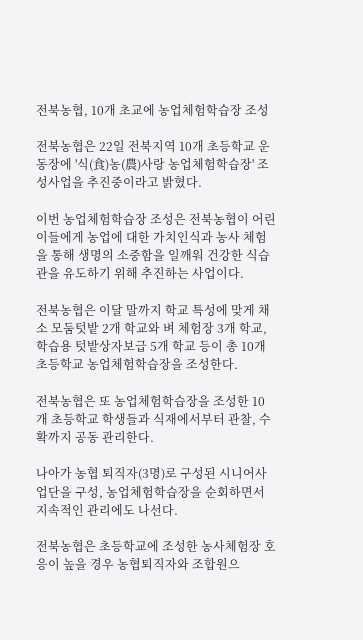전북농협, 10개 초교에 농업체험학습장 조성

전북농협은 22일 전북지역 10개 초등학교 운동장에 '식(食)농(農)사랑 농업체험학습장' 조성사업을 추진중이라고 밝혔다.

이번 농업체험학습장 조성은 전북농협이 어린이들에게 농업에 대한 가치인식과 농사 체험을 통해 생명의 소중함을 일깨워 건강한 식습관을 유도하기 위해 추진하는 사업이다.

전북농협은 이달 말까지 학교 특성에 맞게 채소 모둠텃밭 2개 학교와 벼 체험장 3개 학교, 학습용 텃밭상자보급 5개 학교 등이 총 10개 초등학교 농업체험학습장을 조성한다.

전북농협은 또 농업체험학습장을 조성한 10개 초등학교 학생들과 식재에서부터 관찰, 수확까지 공동 관리한다.

나아가 농협 퇴직자(3명)로 구성된 시니어사업단을 구성, 농업체험학습장을 순회하면서 지속적인 관리에도 나선다.

전북농협은 초등학교에 조성한 농사체험장 호응이 높을 경우 농협퇴직자와 조합원으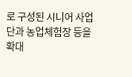로 구성된 시니어 사업단과 농업체험장 등을 확대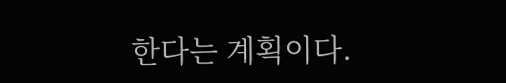한다는 계획이다.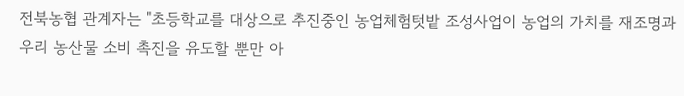전북농협 관계자는 "초등학교를 대상으로 추진중인 농업체험텃밭 조성사업이 농업의 가치를 재조명과 우리 농산물 소비 촉진을 유도할 뿐만 아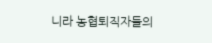니라 농협퇴직자들의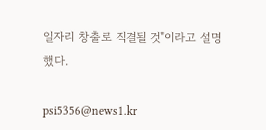일자리 창출로 직결될 것"이라고 설명했다.

psi5356@news1.kr